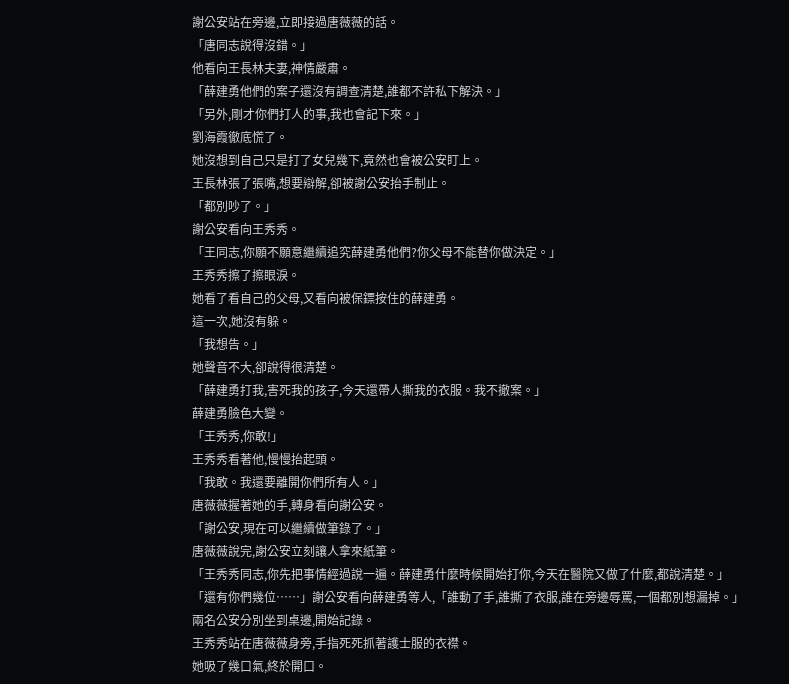謝公安站在旁邊,立即接過唐薇薇的話。
「唐同志說得沒錯。」
他看向王長林夫妻,神情嚴肅。
「薛建勇他們的案子還沒有調查清楚,誰都不許私下解決。」
「另外,剛才你們打人的事,我也會記下來。」
劉海霞徹底慌了。
她沒想到自己只是打了女兒幾下,竟然也會被公安盯上。
王長林張了張嘴,想要辯解,卻被謝公安抬手制止。
「都別吵了。」
謝公安看向王秀秀。
「王同志,你願不願意繼續追究薛建勇他們?你父母不能替你做決定。」
王秀秀擦了擦眼淚。
她看了看自己的父母,又看向被保鏢按住的薛建勇。
這一次,她沒有躲。
「我想告。」
她聲音不大,卻說得很清楚。
「薛建勇打我,害死我的孩子,今天還帶人撕我的衣服。我不撤案。」
薛建勇臉色大變。
「王秀秀,你敢!」
王秀秀看著他,慢慢抬起頭。
「我敢。我還要離開你們所有人。」
唐薇薇握著她的手,轉身看向謝公安。
「謝公安,現在可以繼續做筆錄了。」
唐薇薇說完,謝公安立刻讓人拿來紙筆。
「王秀秀同志,你先把事情經過說一遍。薛建勇什麼時候開始打你,今天在醫院又做了什麼,都說清楚。」
「還有你們幾位……」謝公安看向薛建勇等人,「誰動了手,誰撕了衣服,誰在旁邊辱罵,一個都別想漏掉。」
兩名公安分別坐到桌邊,開始記錄。
王秀秀站在唐薇薇身旁,手指死死抓著護士服的衣襟。
她吸了幾口氣,終於開口。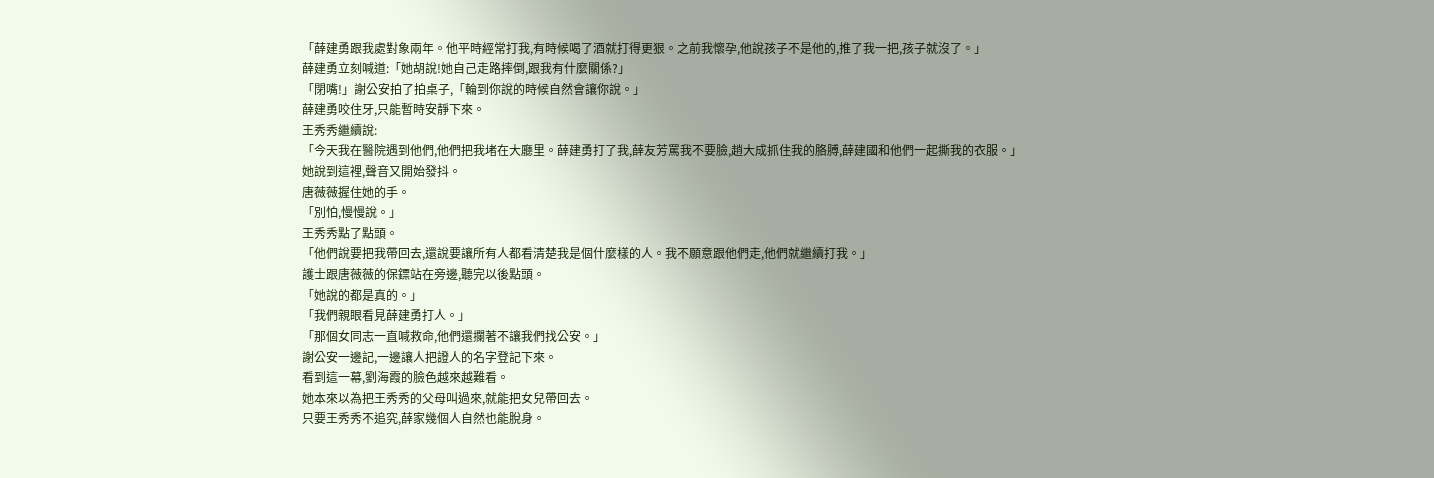「薛建勇跟我處對象兩年。他平時經常打我,有時候喝了酒就打得更狠。之前我懷孕,他說孩子不是他的,推了我一把,孩子就沒了。」
薛建勇立刻喊道:「她胡說!她自己走路摔倒,跟我有什麼關係?」
「閉嘴!」謝公安拍了拍桌子,「輪到你說的時候自然會讓你說。」
薛建勇咬住牙,只能暫時安靜下來。
王秀秀繼續說:
「今天我在醫院遇到他們,他們把我堵在大廳里。薛建勇打了我,薛友芳罵我不要臉,趙大成抓住我的胳膊,薛建國和他們一起撕我的衣服。」
她說到這裡,聲音又開始發抖。
唐薇薇握住她的手。
「別怕,慢慢說。」
王秀秀點了點頭。
「他們說要把我帶回去,還說要讓所有人都看清楚我是個什麼樣的人。我不願意跟他們走,他們就繼續打我。」
護士跟唐薇薇的保鏢站在旁邊,聽完以後點頭。
「她說的都是真的。」
「我們親眼看見薛建勇打人。」
「那個女同志一直喊救命,他們還攔著不讓我們找公安。」
謝公安一邊記,一邊讓人把證人的名字登記下來。
看到這一幕,劉海霞的臉色越來越難看。
她本來以為把王秀秀的父母叫過來,就能把女兒帶回去。
只要王秀秀不追究,薛家幾個人自然也能脫身。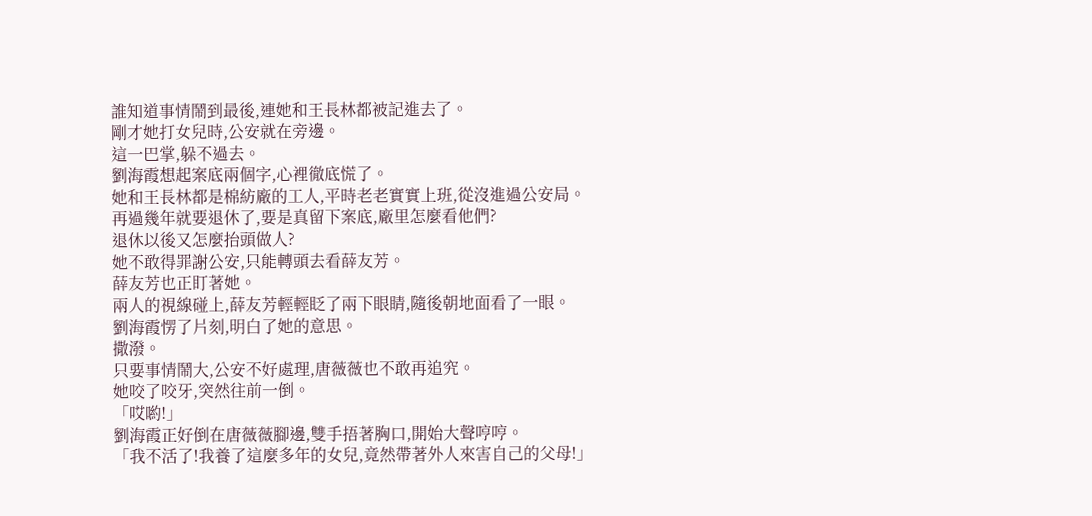誰知道事情鬧到最後,連她和王長林都被記進去了。
剛才她打女兒時,公安就在旁邊。
這一巴掌,躲不過去。
劉海霞想起案底兩個字,心裡徹底慌了。
她和王長林都是棉紡廠的工人,平時老老實實上班,從沒進過公安局。
再過幾年就要退休了,要是真留下案底,廠里怎麼看他們?
退休以後又怎麼抬頭做人?
她不敢得罪謝公安,只能轉頭去看薛友芳。
薛友芳也正盯著她。
兩人的視線碰上,薛友芳輕輕眨了兩下眼睛,隨後朝地面看了一眼。
劉海霞愣了片刻,明白了她的意思。
撒潑。
只要事情鬧大,公安不好處理,唐薇薇也不敢再追究。
她咬了咬牙,突然往前一倒。
「哎喲!」
劉海霞正好倒在唐薇薇腳邊,雙手捂著胸口,開始大聲哼哼。
「我不活了!我養了這麼多年的女兒,竟然帶著外人來害自己的父母!」